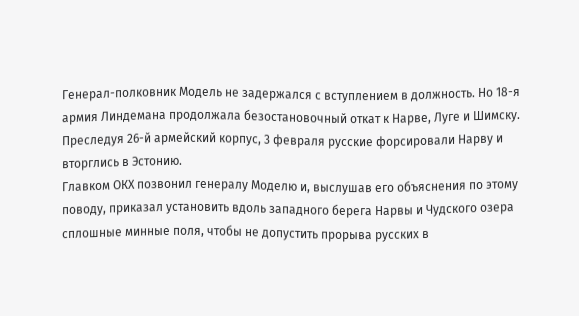Генерал-полковник Модель не задержался с вступлением в должность. Но 18-я армия Линдемана продолжала безостановочный откат к Нарве, Луге и Шимску. Преследуя 26-й армейский корпус, 3 февраля русские форсировали Нарву и вторглись в Эстонию.
Главком ОКХ позвонил генералу Моделю и, выслушав его объяснения по этому поводу, приказал установить вдоль западного берега Нарвы и Чудского озера сплошные минные поля, чтобы не допустить прорыва русских в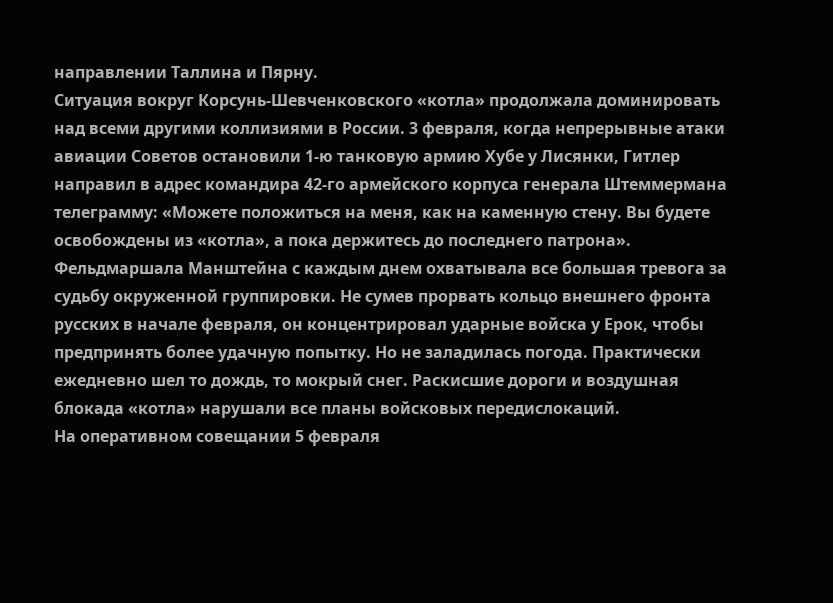направлении Таллина и Пярну.
Ситуация вокруг Корсунь-Шевченковского «котла» продолжала доминировать над всеми другими коллизиями в России. 3 февраля, когда непрерывные атаки авиации Советов остановили 1-ю танковую армию Хубе у Лисянки, Гитлер направил в адрес командира 42-го армейского корпуса генерала Штеммермана телеграмму: «Можете положиться на меня, как на каменную стену. Вы будете освобождены из «котла», а пока держитесь до последнего патрона».
Фельдмаршала Манштейна с каждым днем охватывала все большая тревога за судьбу окруженной группировки. Не сумев прорвать кольцо внешнего фронта русских в начале февраля, он концентрировал ударные войска у Ерок, чтобы предпринять более удачную попытку. Но не заладилась погода. Практически ежедневно шел то дождь, то мокрый снег. Раскисшие дороги и воздушная блокада «котла» нарушали все планы войсковых передислокаций.
На оперативном совещании 5 февраля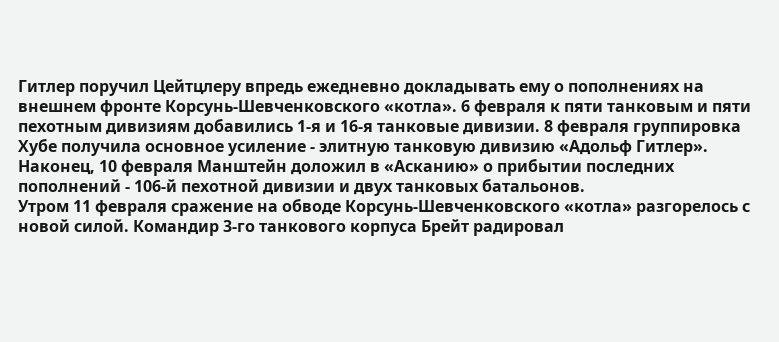Гитлер поручил Цейтцлеру впредь ежедневно докладывать ему о пополнениях на внешнем фронте Корсунь-Шевченковского «котла». 6 февраля к пяти танковым и пяти пехотным дивизиям добавились 1-я и 16-я танковые дивизии. 8 февраля группировка Хубе получила основное усиление - элитную танковую дивизию «Адольф Гитлер». Наконец, 10 февраля Манштейн доложил в «Асканию» о прибытии последних пополнений - 106-й пехотной дивизии и двух танковых батальонов.
Утром 11 февраля сражение на обводе Корсунь-Шевченковского «котла» разгорелось с новой силой. Командир 3-го танкового корпуса Брейт радировал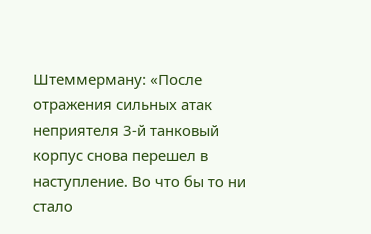Штеммерману: «После отражения сильных атак неприятеля 3-й танковый корпус снова перешел в наступление. Во что бы то ни стало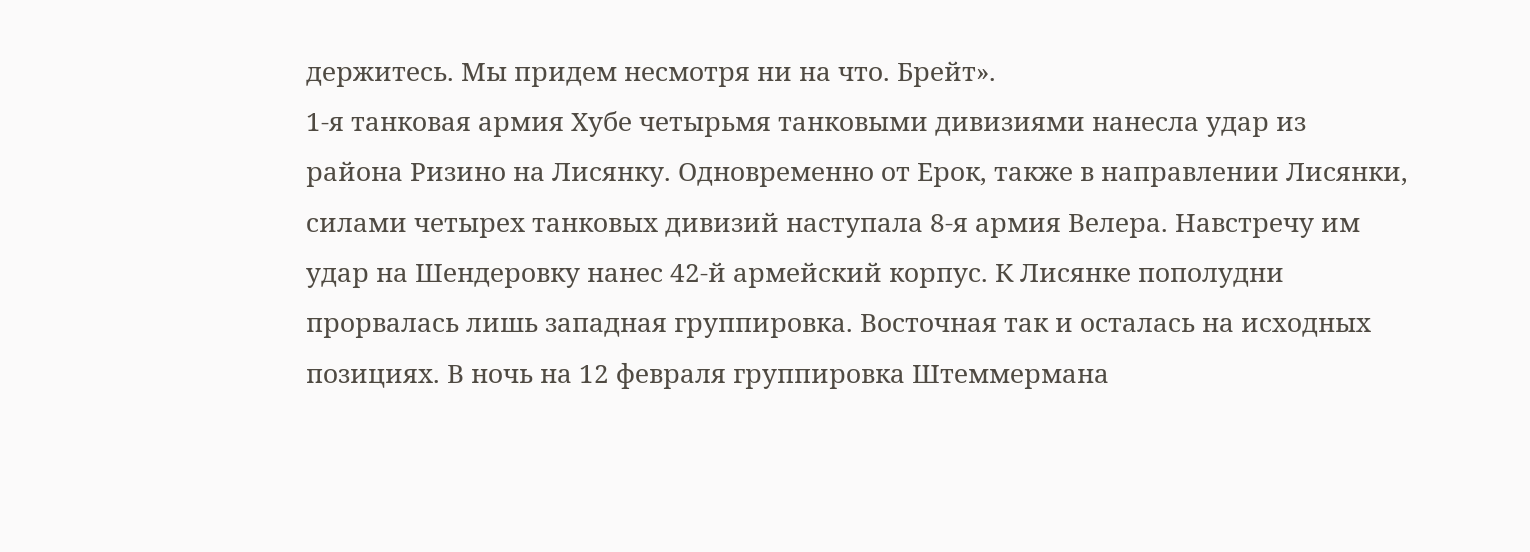держитесь. Мы придем несмотря ни на что. Брейт».
1-я танковая армия Хубе четырьмя танковыми дивизиями нанесла удар из района Ризино на Лисянку. Одновременно от Ерок, также в направлении Лисянки, силами четырех танковых дивизий наступала 8-я армия Велера. Навстречу им удар на Шендеровку нанес 42-й армейский корпус. К Лисянке пополудни прорвалась лишь западная группировка. Восточная так и осталась на исходных позициях. В ночь на 12 февраля группировка Штеммермана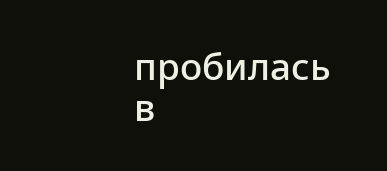пробилась в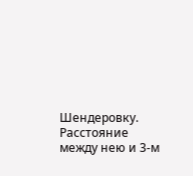Шендеровку. Расстояние между нею и 3-м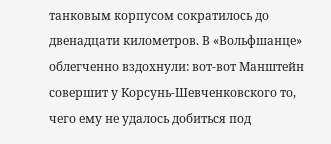танковым корпусом сократилось до двенадцати километров. В «Вольфшанце» облегченно вздохнули: вот-вот Манштейн совершит у Корсунь-Шевченковского то, чего ему не удалось добиться под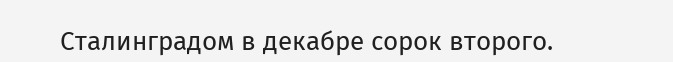Сталинградом в декабре сорок второго.